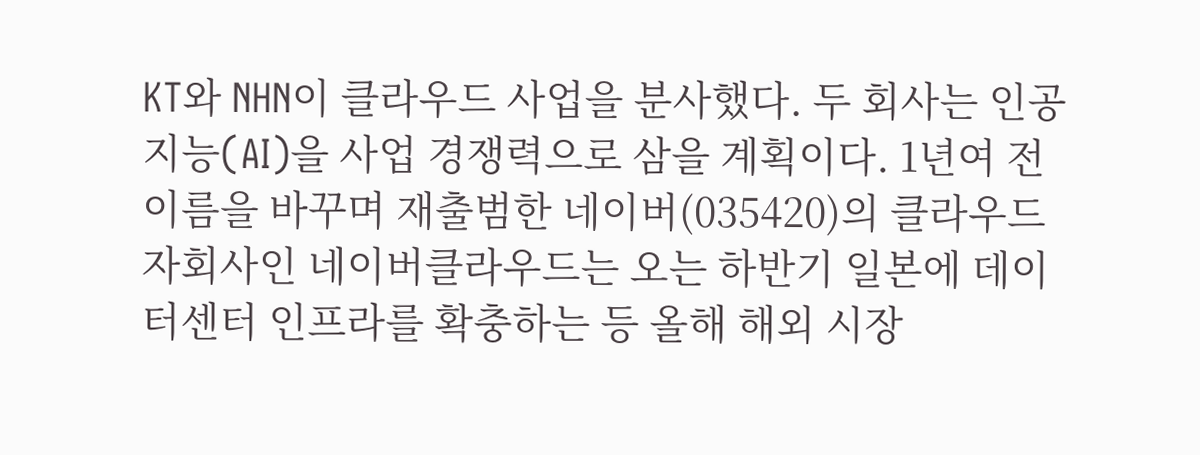KT와 NHN이 클라우드 사업을 분사했다. 두 회사는 인공지능(AI)을 사업 경쟁력으로 삼을 계획이다. 1년여 전 이름을 바꾸며 재출범한 네이버(035420)의 클라우드 자회사인 네이버클라우드는 오는 하반기 일본에 데이터센터 인프라를 확충하는 등 올해 해외 시장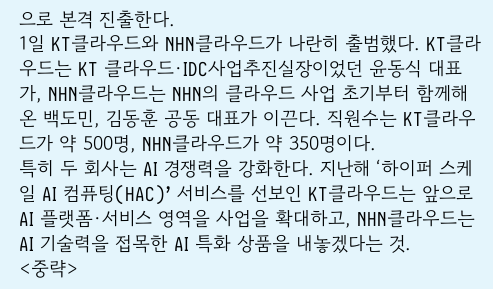으로 본격 진출한다.
1일 KT클라우드와 NHN클라우드가 나란히 출범했다. KT클라우드는 KT 클라우드·IDC사업추진실장이었던 윤동식 대표가, NHN클라우드는 NHN의 클라우드 사업 초기부터 함께해온 백도민, 김동훈 공동 대표가 이끈다. 직원수는 KT클라우드가 약 500명, NHN클라우드가 약 350명이다.
특히 두 회사는 AI 경쟁력을 강화한다. 지난해 ‘하이퍼 스케일 AI 컴퓨팅(HAC)’ 서비스를 선보인 KT클라우드는 앞으로 AI 플랫폼·서비스 영역을 사업을 확대하고, NHN클라우드는 AI 기술력을 접목한 AI 특화 상품을 내놓겠다는 것.
<중략>